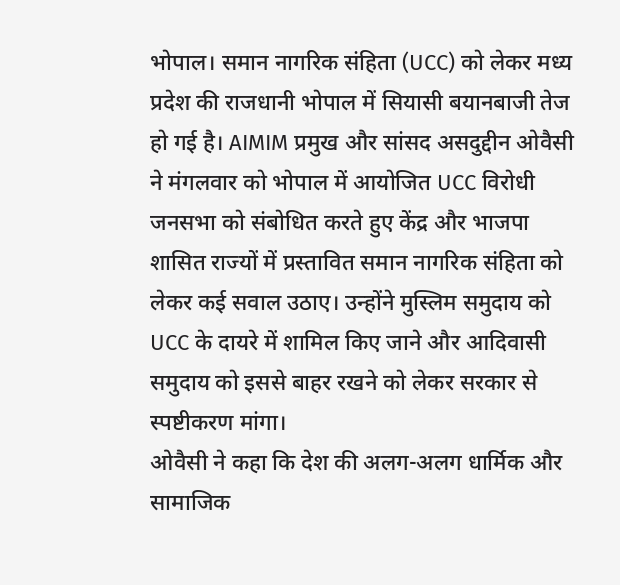भोपाल। समान नागरिक संहिता (UCC) को लेकर मध्य प्रदेश की राजधानी भोपाल में सियासी बयानबाजी तेज हो गई है। AIMIM प्रमुख और सांसद असदुद्दीन ओवैसी ने मंगलवार को भोपाल में आयोजित UCC विरोधी जनसभा को संबोधित करते हुए केंद्र और भाजपा शासित राज्यों में प्रस्तावित समान नागरिक संहिता को लेकर कई सवाल उठाए। उन्होंने मुस्लिम समुदाय को UCC के दायरे में शामिल किए जाने और आदिवासी समुदाय को इससे बाहर रखने को लेकर सरकार से स्पष्टीकरण मांगा।
ओवैसी ने कहा कि देश की अलग-अलग धार्मिक और सामाजिक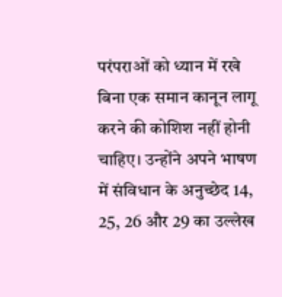परंपराओं को ध्यान में रखे बिना एक समान कानून लागू करने की कोशिश नहीं होनी चाहिए। उन्होंने अपने भाषण में संविधान के अनुच्छेद 14, 25, 26 और 29 का उल्लेख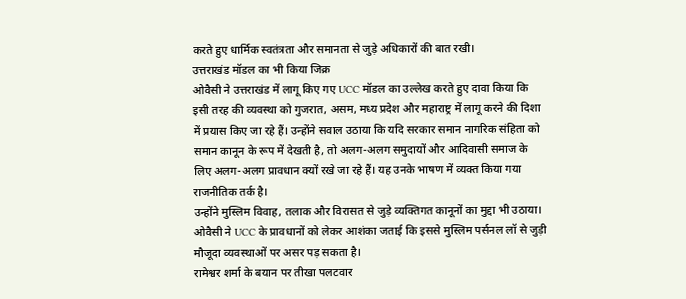करते हुए धार्मिक स्वतंत्रता और समानता से जुड़े अधिकारों की बात रखी।
उत्तराखंड मॉडल का भी किया जिक्र
ओवैसी ने उत्तराखंड में लागू किए गए UCC मॉडल का उल्लेख करते हुए दावा किया कि इसी तरह की व्यवस्था को गुजरात, असम, मध्य प्रदेश और महाराष्ट्र में लागू करने की दिशा में प्रयास किए जा रहे हैं। उन्होंने सवाल उठाया कि यदि सरकार समान नागरिक संहिता को समान कानून के रूप में देखती है, तो अलग-अलग समुदायों और आदिवासी समाज के लिए अलग-अलग प्रावधान क्यों रखे जा रहे हैं। यह उनके भाषण में व्यक्त किया गया राजनीतिक तर्क है।
उन्होंने मुस्लिम विवाह, तलाक और विरासत से जुड़े व्यक्तिगत कानूनों का मुद्दा भी उठाया। ओवैसी ने UCC के प्रावधानों को लेकर आशंका जताई कि इससे मुस्लिम पर्सनल लॉ से जुड़ी मौजूदा व्यवस्थाओं पर असर पड़ सकता है।
रामेश्वर शर्मा के बयान पर तीखा पलटवार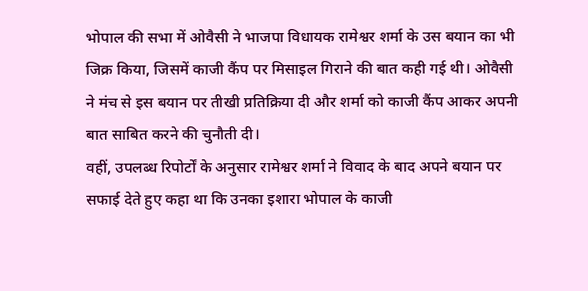भोपाल की सभा में ओवैसी ने भाजपा विधायक रामेश्वर शर्मा के उस बयान का भी जिक्र किया, जिसमें काजी कैंप पर मिसाइल गिराने की बात कही गई थी। ओवैसी ने मंच से इस बयान पर तीखी प्रतिक्रिया दी और शर्मा को काजी कैंप आकर अपनी बात साबित करने की चुनौती दी।
वहीं, उपलब्ध रिपोर्टों के अनुसार रामेश्वर शर्मा ने विवाद के बाद अपने बयान पर सफाई देते हुए कहा था कि उनका इशारा भोपाल के काजी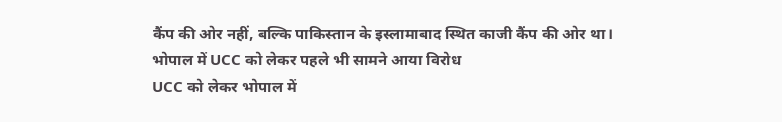कैंप की ओर नहीं, बल्कि पाकिस्तान के इस्लामाबाद स्थित काजी कैंप की ओर था।
भोपाल में UCC को लेकर पहले भी सामने आया विरोध
UCC को लेकर भोपाल में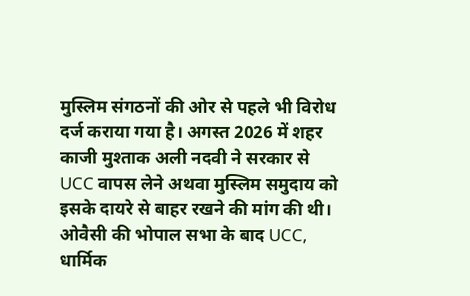मुस्लिम संगठनों की ओर से पहले भी विरोध दर्ज कराया गया है। अगस्त 2026 में शहर काजी मुश्ताक अली नदवी ने सरकार से UCC वापस लेने अथवा मुस्लिम समुदाय को इसके दायरे से बाहर रखने की मांग की थी।
ओवैसी की भोपाल सभा के बाद UCC, धार्मिक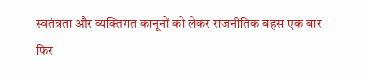स्वतंत्रता और व्यक्तिगत कानूनों को लेकर राजनीतिक बहस एक बार फिर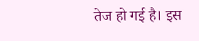तेज हो गई है। इस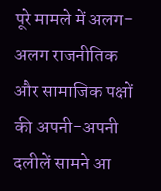पूरे मामले में अलग-अलग राजनीतिक और सामाजिक पक्षों की अपनी-अपनी दलीलें सामने आ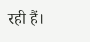रही हैं।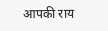आपकी राय